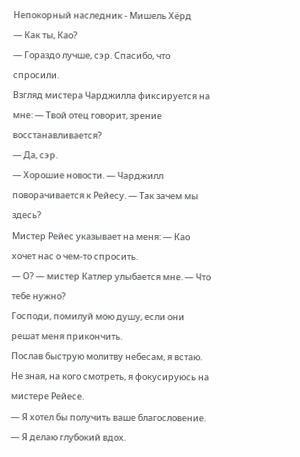Непокорный наследник - Мишель Хёрд
— Как ты, Као?
— Гораздо лучше, сэр. Спасибо, что спросили.
Взгляд мистера Чарджилла фиксируется на мне: — Твой отец говорит, зрение восстанавливается?
— Да, сэр.
— Хорошие новости. — Чарджилл поворачивается к Рейесу. — Так зачем мы здесь?
Мистер Рейес указывает на меня: — Као хочет нас о чем-то спросить.
— О? — мистер Катлер улыбается мне. — Что тебе нужно?
Господи, помилуй мою душу, если они решат меня прикончить.
Послав быструю молитву небесам, я встаю. Не зная, на кого смотреть, я фокусируюсь на мистере Рейесе.
— Я хотел бы получить ваше благословение. — Я делаю глубокий вдох.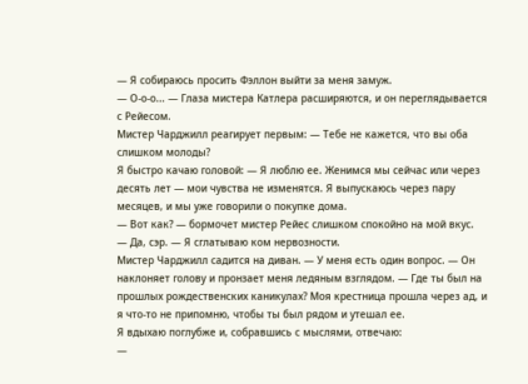— Я собираюсь просить Фэллон выйти за меня замуж.
— О-о-о... — Глаза мистера Катлера расширяются, и он переглядывается с Рейесом.
Мистер Чарджилл реагирует первым: — Тебе не кажется, что вы оба слишком молоды?
Я быстро качаю головой: — Я люблю ее. Женимся мы сейчас или через десять лет — мои чувства не изменятся. Я выпускаюсь через пару месяцев, и мы уже говорили о покупке дома.
— Вот как? — бормочет мистер Рейес слишком спокойно на мой вкус.
— Да, сэр. — Я сглатываю ком нервозности.
Мистер Чарджилл садится на диван. — У меня есть один вопрос. — Он наклоняет голову и пронзает меня ледяным взглядом. — Где ты был на прошлых рождественских каникулах? Моя крестница прошла через ад, и я что-то не припомню, чтобы ты был рядом и утешал ее.
Я вдыхаю поглубже и, собравшись с мыслями, отвечаю:
—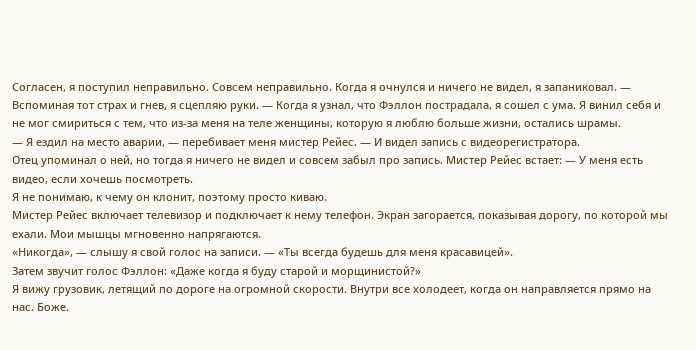Согласен, я поступил неправильно. Совсем неправильно. Когда я очнулся и ничего не видел, я запаниковал. — Вспоминая тот страх и гнев, я сцепляю руки. — Когда я узнал, что Фэллон пострадала, я сошел с ума. Я винил себя и не мог смириться с тем, что из-за меня на теле женщины, которую я люблю больше жизни, остались шрамы.
— Я ездил на место аварии, — перебивает меня мистер Рейес. — И видел запись с видеорегистратора.
Отец упоминал о ней, но тогда я ничего не видел и совсем забыл про запись. Мистер Рейес встает: — У меня есть видео, если хочешь посмотреть.
Я не понимаю, к чему он клонит, поэтому просто киваю.
Мистер Рейес включает телевизор и подключает к нему телефон. Экран загорается, показывая дорогу, по которой мы ехали. Мои мышцы мгновенно напрягаются.
«Никогда», — слышу я свой голос на записи. — «Ты всегда будешь для меня красавицей».
Затем звучит голос Фэллон: «Даже когда я буду старой и морщинистой?»
Я вижу грузовик, летящий по дороге на огромной скорости. Внутри все холодеет, когда он направляется прямо на нас. Боже.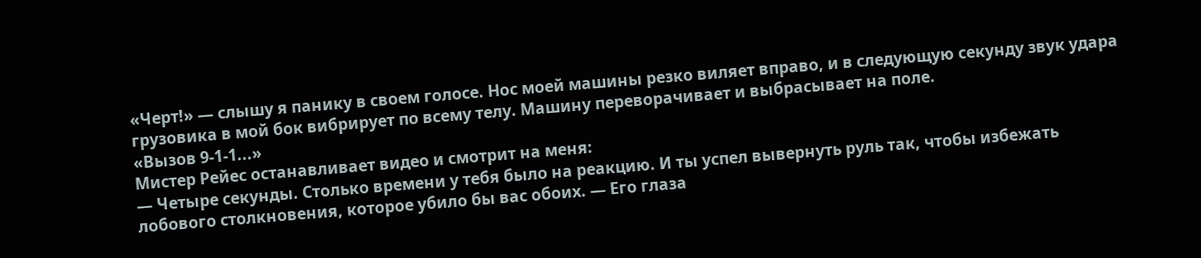«Черт!» — слышу я панику в своем голосе. Нос моей машины резко виляет вправо, и в следующую секунду звук удара грузовика в мой бок вибрирует по всему телу. Машину переворачивает и выбрасывает на поле.
«Вызов 9-1-1...»
Мистер Рейес останавливает видео и смотрит на меня:
— Четыре секунды. Столько времени у тебя было на реакцию. И ты успел вывернуть руль так, чтобы избежать лобового столкновения, которое убило бы вас обоих. — Его глаза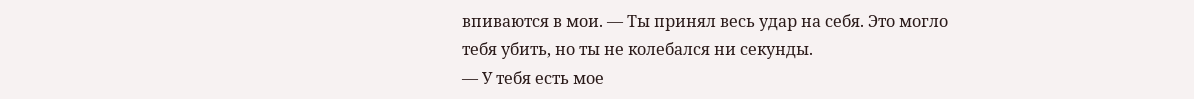впиваются в мои. — Ты принял весь удар на себя. Это могло тебя убить, но ты не колебался ни секунды.
— У тебя есть мое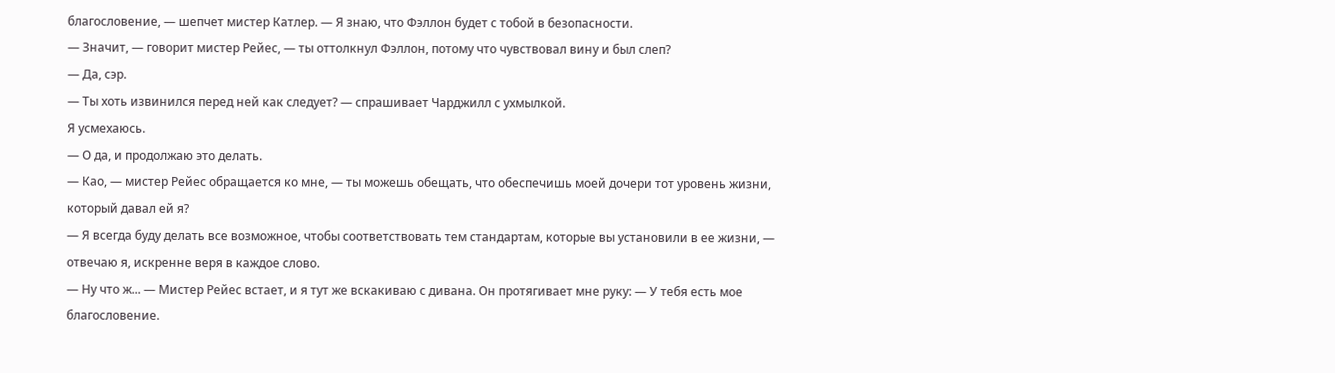благословение, — шепчет мистер Катлер. — Я знаю, что Фэллон будет с тобой в безопасности.
— Значит, — говорит мистер Рейес, — ты оттолкнул Фэллон, потому что чувствовал вину и был слеп?
— Да, сэр.
— Ты хоть извинился перед ней как следует? — спрашивает Чарджилл с ухмылкой.
Я усмехаюсь.
— О да, и продолжаю это делать.
— Као, — мистер Рейес обращается ко мне, — ты можешь обещать, что обеспечишь моей дочери тот уровень жизни, который давал ей я?
— Я всегда буду делать все возможное, чтобы соответствовать тем стандартам, которые вы установили в ее жизни, — отвечаю я, искренне веря в каждое слово.
— Ну что ж... — Мистер Рейес встает, и я тут же вскакиваю с дивана. Он протягивает мне руку: — У тебя есть мое благословение.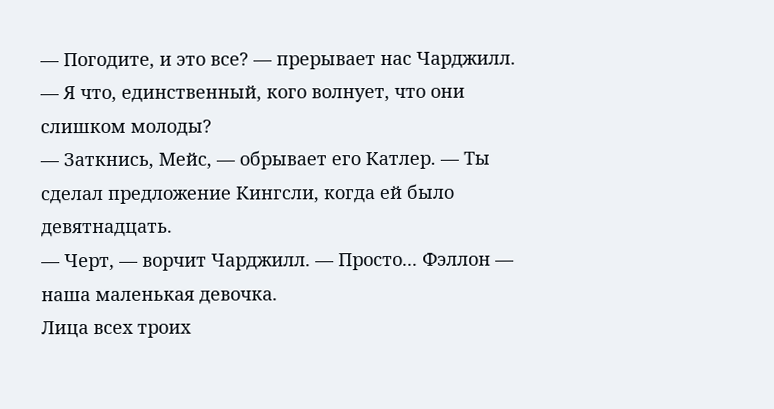— Погодите, и это все? — прерывает нас Чарджилл. — Я что, единственный, кого волнует, что они слишком молоды?
— Заткнись, Мейс, — обрывает его Катлер. — Ты сделал предложение Кингсли, когда ей было девятнадцать.
— Черт, — ворчит Чарджилл. — Просто... Фэллон — наша маленькая девочка.
Лица всех троих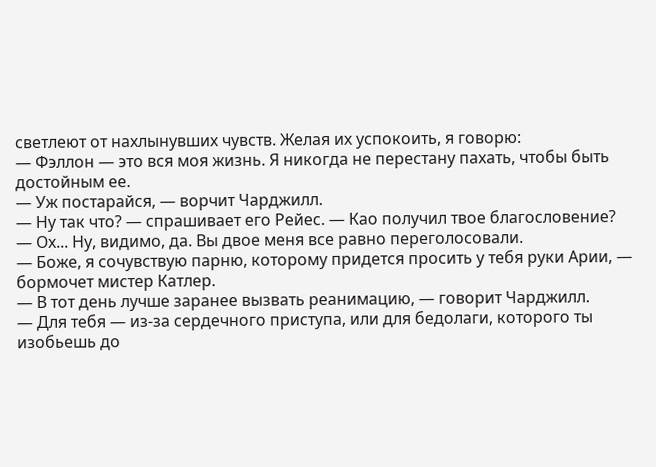светлеют от нахлынувших чувств. Желая их успокоить, я говорю:
— Фэллон — это вся моя жизнь. Я никогда не перестану пахать, чтобы быть достойным ее.
— Уж постарайся, — ворчит Чарджилл.
— Ну так что? — спрашивает его Рейес. — Као получил твое благословение?
— Ох... Ну, видимо, да. Вы двое меня все равно переголосовали.
— Боже, я сочувствую парню, которому придется просить у тебя руки Арии, — бормочет мистер Катлер.
— В тот день лучше заранее вызвать реанимацию, — говорит Чарджилл.
— Для тебя — из-за сердечного приступа, или для бедолаги, которого ты изобьешь до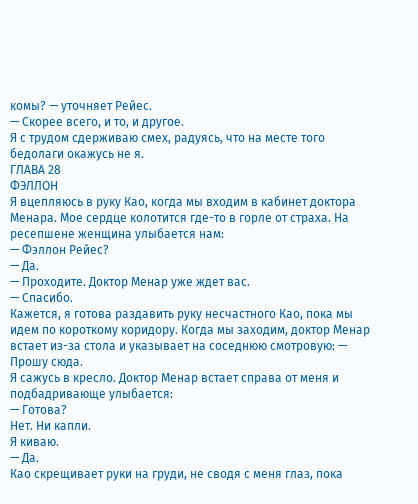комы? — уточняет Рейес.
— Скорее всего, и то, и другое.
Я с трудом сдерживаю смех, радуясь, что на месте того бедолаги окажусь не я.
ГЛАВА 28
ФЭЛЛОН
Я вцепляюсь в руку Као, когда мы входим в кабинет доктора Менара. Мое сердце колотится где-то в горле от страха. На ресепшене женщина улыбается нам:
— Фэллон Рейес?
— Да.
— Проходите. Доктор Менар уже ждет вас.
— Спасибо.
Кажется, я готова раздавить руку несчастного Као, пока мы идем по короткому коридору. Когда мы заходим, доктор Менар встает из-за стола и указывает на соседнюю смотровую: — Прошу сюда.
Я сажусь в кресло. Доктор Менар встает справа от меня и подбадривающе улыбается:
— Готова?
Нет. Ни капли.
Я киваю.
— Да.
Као скрещивает руки на груди, не сводя с меня глаз, пока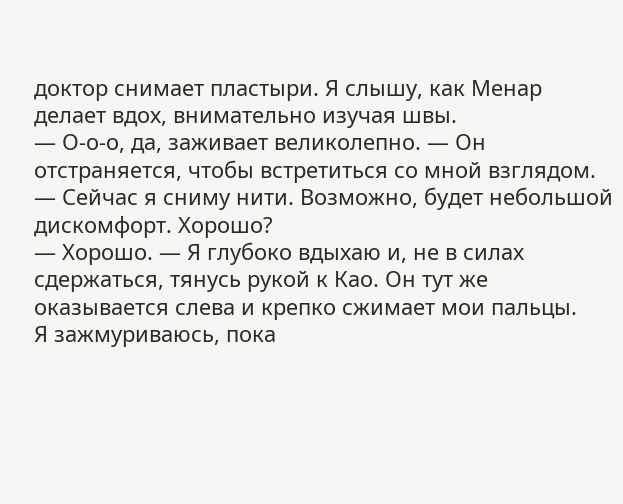доктор снимает пластыри. Я слышу, как Менар делает вдох, внимательно изучая швы.
— О-о-о, да, заживает великолепно. — Он отстраняется, чтобы встретиться со мной взглядом. — Сейчас я сниму нити. Возможно, будет небольшой дискомфорт. Хорошо?
— Хорошо. — Я глубоко вдыхаю и, не в силах сдержаться, тянусь рукой к Као. Он тут же оказывается слева и крепко сжимает мои пальцы.
Я зажмуриваюсь, пока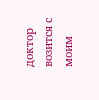доктор возится с моим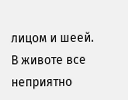лицом и шеей. В животе все неприятно